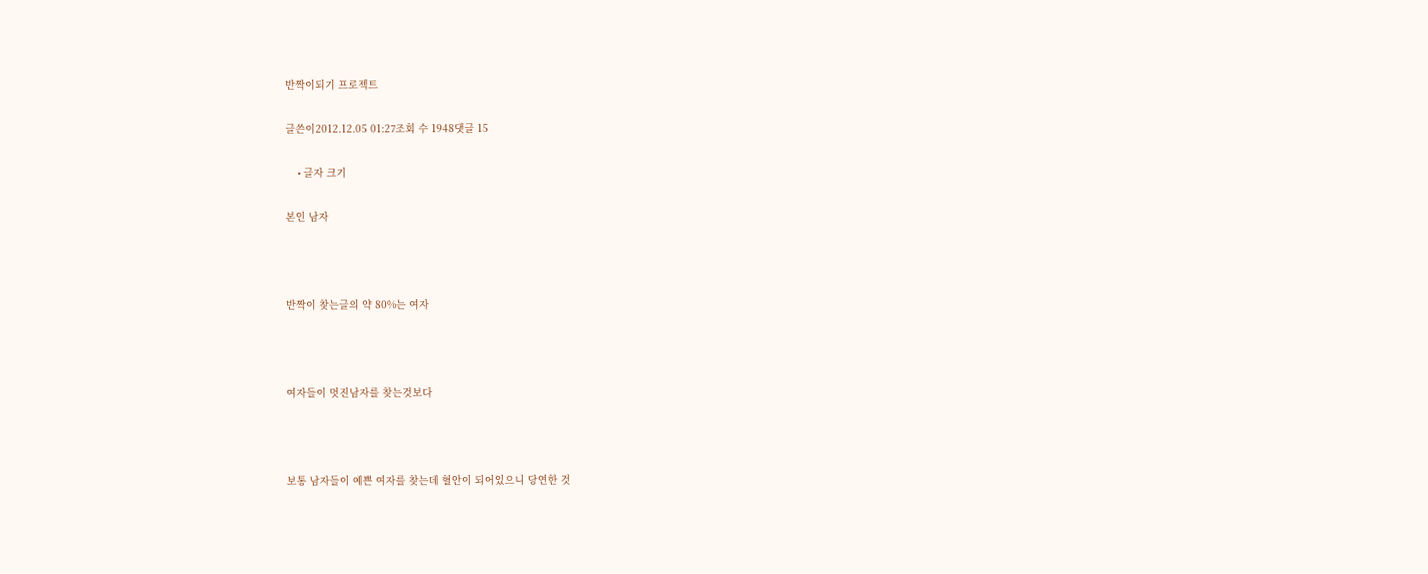반짝이되기 프로젝트

글쓴이2012.12.05 01:27조회 수 1948댓글 15

    • 글자 크기

본인 남자



반짝이 찾는글의 약 80%는 여자



여자들이 멋진남자를 찾는것보다



보통 남자들이 예쁜 여자를 찾는데 혈안이 되어있으니 당연한 것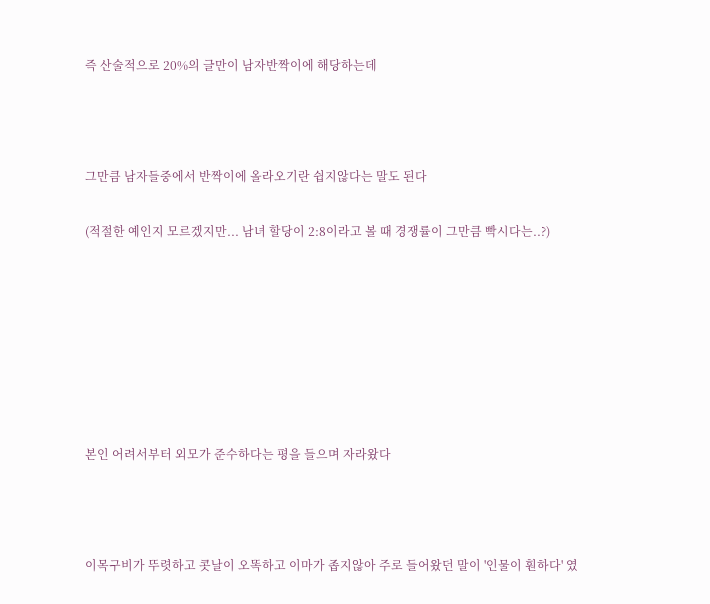즉 산술적으로 20%의 글만이 남자반짝이에 해당하는데



그만큼 남자들중에서 반짝이에 올라오기란 쉽지않다는 말도 된다

(적절한 예인지 모르겠지만... 남녀 할당이 2:8이라고 볼 때 경쟁률이 그만큼 빡시다는..?)







본인 어려서부터 외모가 준수하다는 평을 들으며 자라왔다



이목구비가 뚜렷하고 콧날이 오똑하고 이마가 좁지않아 주로 들어왔던 말이 '인물이 훤하다' 였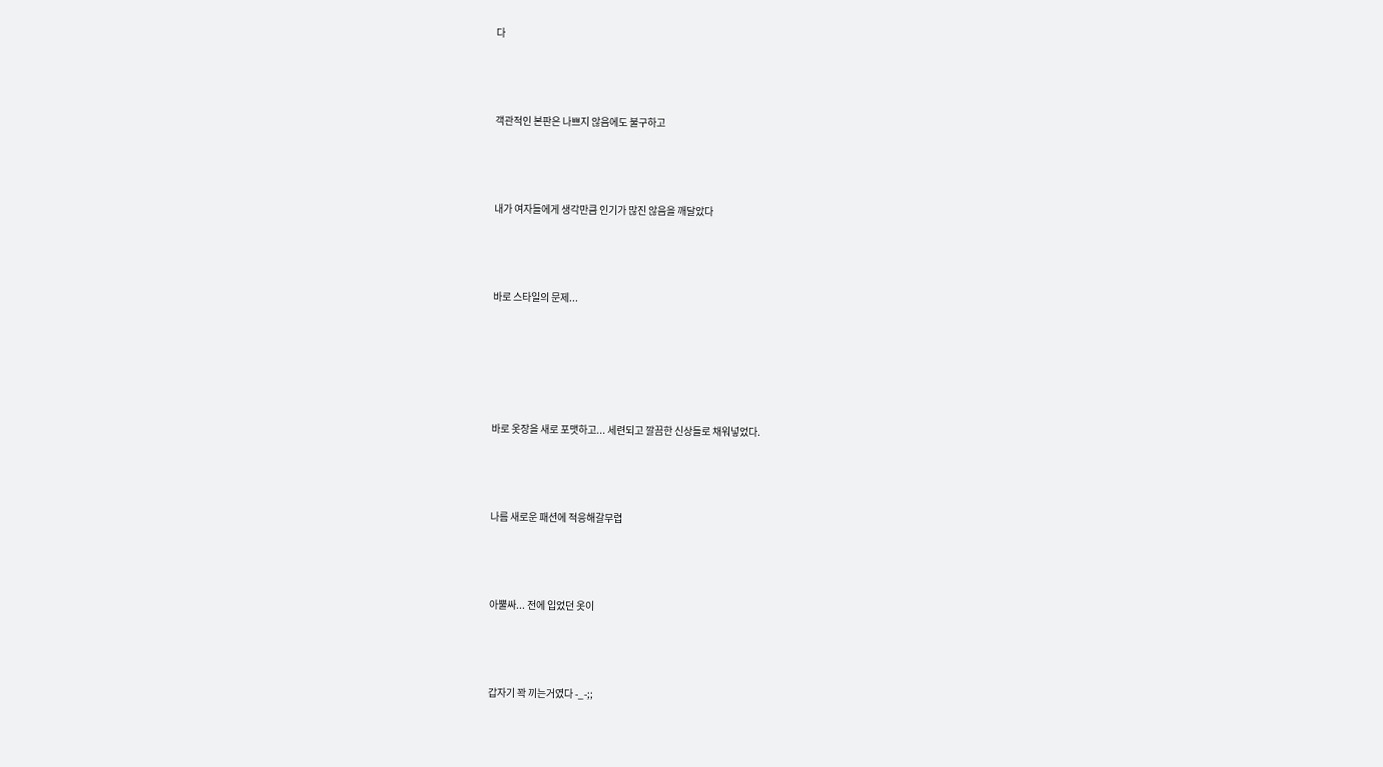다



객관적인 본판은 나쁘지 않음에도 불구하고



내가 여자들에게 생각만큼 인기가 많진 않음을 깨달았다



바로 스타일의 문제...





바로 옷장을 새로 포맷하고... 세련되고 깔끔한 신상들로 채워넣었다.



나름 새로운 패션에 적응해갈무렵



아뿔싸... 전에 입었던 옷이



갑자기 꽉 끼는거였다 -_-;;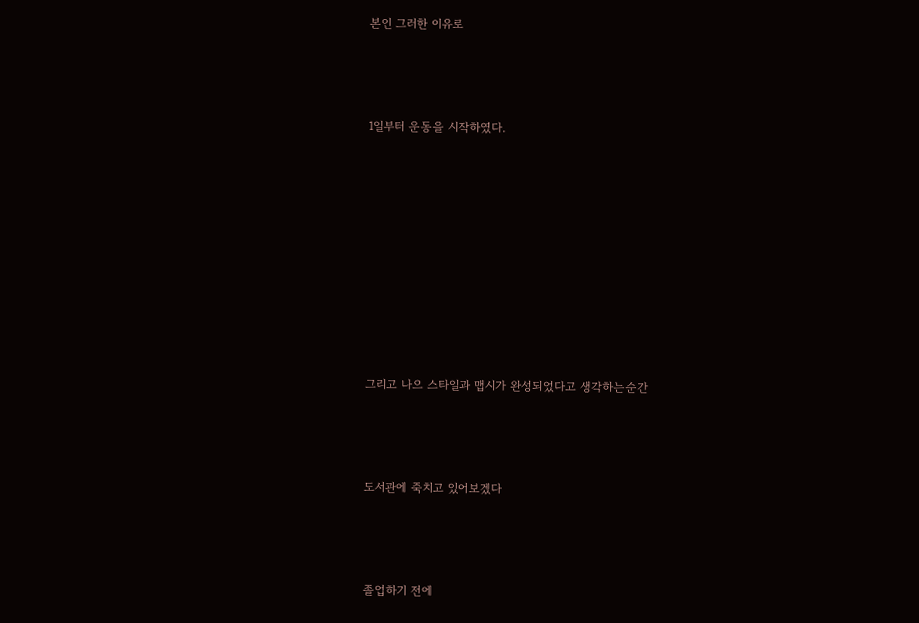본인 그러한 이유로



1일부터 운동을 시작하였다.









그리고 나으 스타일과 맵시가 완성되었다고 생각하는순간



도서관에 죽치고 있어보겠다



졸업하기 전에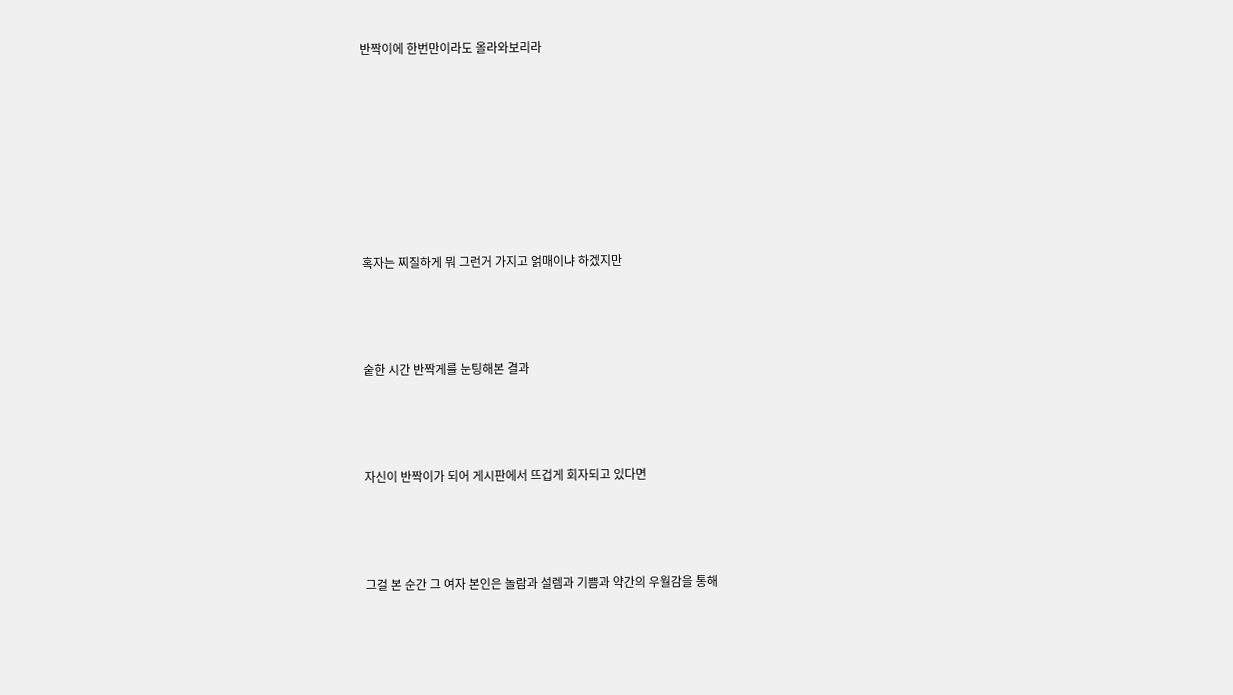반짝이에 한번만이라도 올라와보리라







혹자는 찌질하게 뭐 그런거 가지고 얽매이냐 하겠지만



숱한 시간 반짝게를 눈팅해본 결과



자신이 반짝이가 되어 게시판에서 뜨겁게 회자되고 있다면



그걸 본 순간 그 여자 본인은 놀람과 설렘과 기쁨과 약간의 우월감을 통해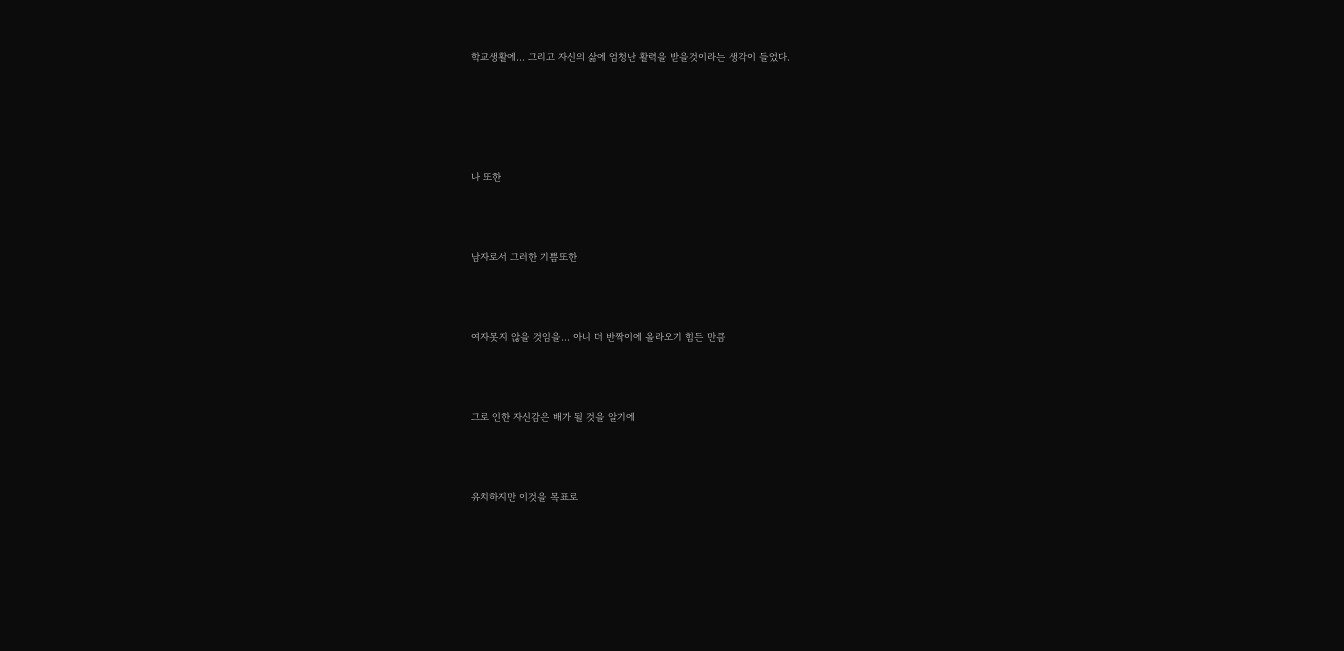학교생활에... 그리고 자신의 삶에 엄청난 활력을 받을것이라는 생각이 들었다.





나 또한



남자로서 그러한 기쁨또한



여자못지 않을 것임을... 아니 더 반짝이에 올라오기 힘든 만큼



그로 인한 자신감은 배가 될 것을 알기에



유치하지만 이것을 목표로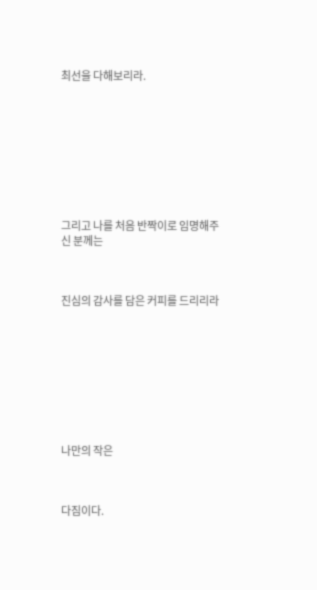최선을 다해보리라.









그리고 나를 처음 반짝이로 임명해주신 분께는



진심의 감사를 담은 커피를 드리리라









나만의 작은



다짐이다.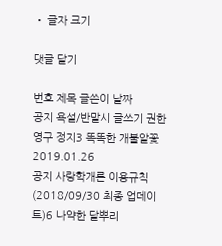• 글자 크기

댓글 달기

번호 제목 글쓴이 날짜
공지 욕설/반말시 글쓰기 권한 영구 정지3 똑똑한 개불알꽃 2019.01.26
공지 사랑학개론 이용규칙 (2018/09/30 최종 업데이트)6 나약한 달뿌리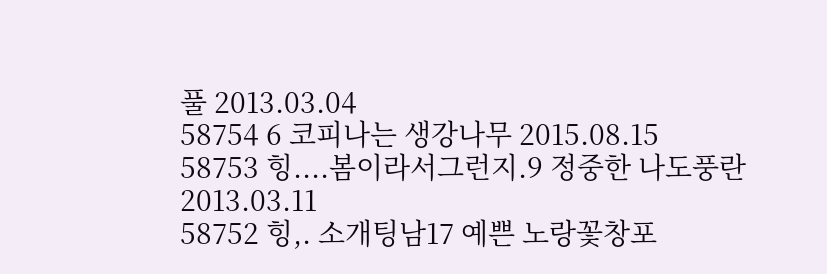풀 2013.03.04
58754 6 코피나는 생강나무 2015.08.15
58753 힝....봄이라서그런지.9 정중한 나도풍란 2013.03.11
58752 힝,. 소개팅남17 예쁜 노랑꽃창포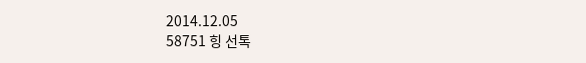2014.12.05
58751 힝 선톡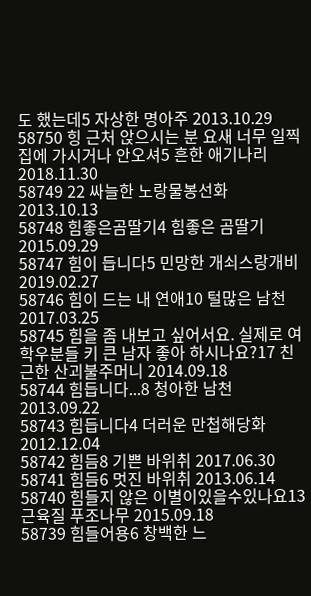도 했는데5 자상한 명아주 2013.10.29
58750 힝 근처 앉으시는 분 요새 너무 일찍 집에 가시거나 안오셔5 흔한 애기나리 2018.11.30
58749 22 싸늘한 노랑물봉선화 2013.10.13
58748 힘좋은곰딸기4 힘좋은 곰딸기 2015.09.29
58747 힘이 듭니다5 민망한 개쇠스랑개비 2019.02.27
58746 힘이 드는 내 연애10 털많은 남천 2017.03.25
58745 힘을 좀 내보고 싶어서요. 실제로 여학우분들 키 큰 남자 좋아 하시나요?17 친근한 산괴불주머니 2014.09.18
58744 힘듭니다...8 청아한 남천 2013.09.22
58743 힘듭니다4 더러운 만첩해당화 2012.12.04
58742 힘듬8 기쁜 바위취 2017.06.30
58741 힘듬6 멋진 바위취 2013.06.14
58740 힘들지 않은 이별이있을수있나요13 근육질 푸조나무 2015.09.18
58739 힘들어용6 창백한 느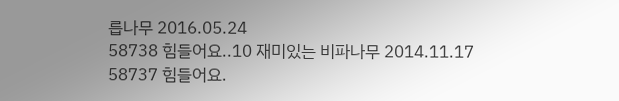릅나무 2016.05.24
58738 힘들어요..10 재미있는 비파나무 2014.11.17
58737 힘들어요.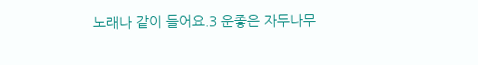노래나 같이 들어요.3 운좋은 자두나무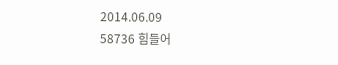2014.06.09
58736 힘들어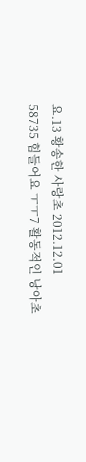요.13 황송한 사랑초 2012.12.01
58735 힘들어요 ㅜㅜ7 활동적인 낭아초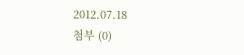2012.07.18
첨부 (0)